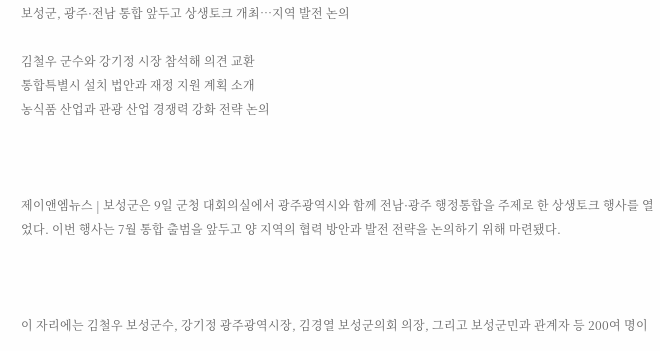보성군, 광주·전남 통합 앞두고 상생토크 개최…지역 발전 논의

김철우 군수와 강기정 시장 참석해 의견 교환
통합특별시 설치 법안과 재정 지원 계획 소개
농식품 산업과 관광 산업 경쟁력 강화 전략 논의



제이앤엠뉴스 | 보성군은 9일 군청 대회의실에서 광주광역시와 함께 전남·광주 행정통합을 주제로 한 상생토크 행사를 열었다. 이번 행사는 7월 통합 출범을 앞두고 양 지역의 협력 방안과 발전 전략을 논의하기 위해 마련됐다.



이 자리에는 김철우 보성군수, 강기정 광주광역시장, 김경열 보성군의회 의장, 그리고 보성군민과 관계자 등 200여 명이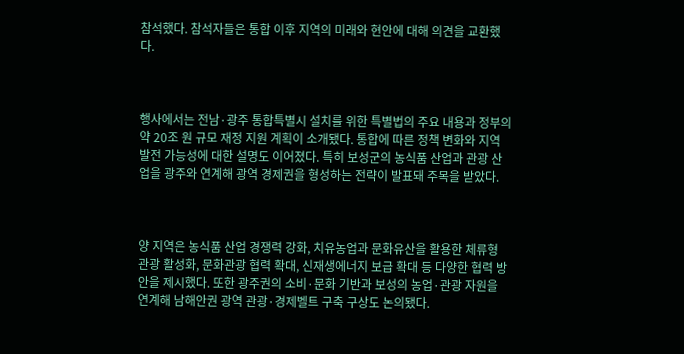참석했다. 참석자들은 통합 이후 지역의 미래와 현안에 대해 의견을 교환했다.



행사에서는 전남·광주 통합특별시 설치를 위한 특별법의 주요 내용과 정부의 약 20조 원 규모 재정 지원 계획이 소개됐다. 통합에 따른 정책 변화와 지역 발전 가능성에 대한 설명도 이어졌다. 특히 보성군의 농식품 산업과 관광 산업을 광주와 연계해 광역 경제권을 형성하는 전략이 발표돼 주목을 받았다.



양 지역은 농식품 산업 경쟁력 강화, 치유농업과 문화유산을 활용한 체류형 관광 활성화, 문화관광 협력 확대, 신재생에너지 보급 확대 등 다양한 협력 방안을 제시했다. 또한 광주권의 소비·문화 기반과 보성의 농업·관광 자원을 연계해 남해안권 광역 관광·경제벨트 구축 구상도 논의됐다.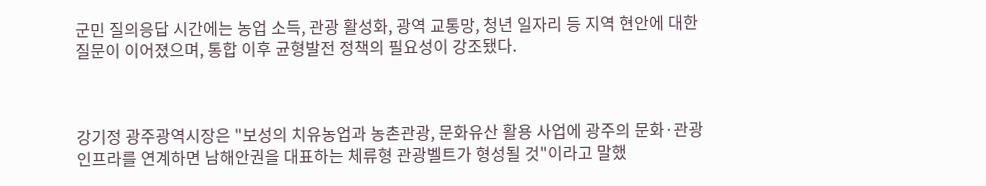군민 질의응답 시간에는 농업 소득, 관광 활성화, 광역 교통망, 청년 일자리 등 지역 현안에 대한 질문이 이어졌으며, 통합 이후 균형발전 정책의 필요성이 강조됐다.



강기정 광주광역시장은 "보성의 치유농업과 농촌관광, 문화유산 활용 사업에 광주의 문화·관광 인프라를 연계하면 남해안권을 대표하는 체류형 관광벨트가 형성될 것"이라고 말했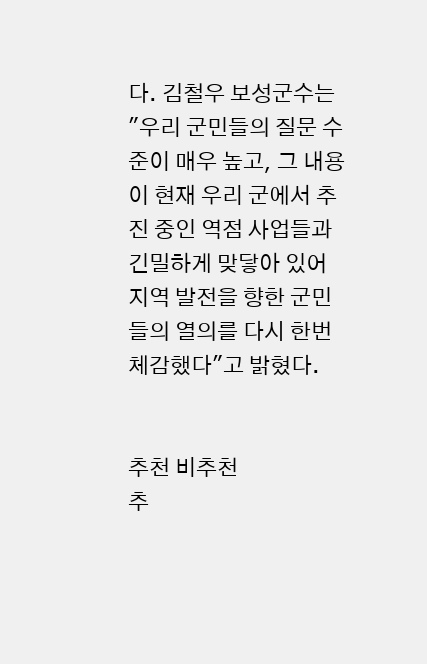다. 김철우 보성군수는 "우리 군민들의 질문 수준이 매우 높고, 그 내용이 현재 우리 군에서 추진 중인 역점 사업들과 긴밀하게 맞닿아 있어 지역 발전을 향한 군민들의 열의를 다시 한번 체감했다"고 밝혔다.


추천 비추천
추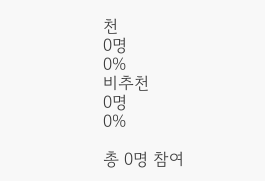천
0명
0%
비추천
0명
0%

총 0명 참여